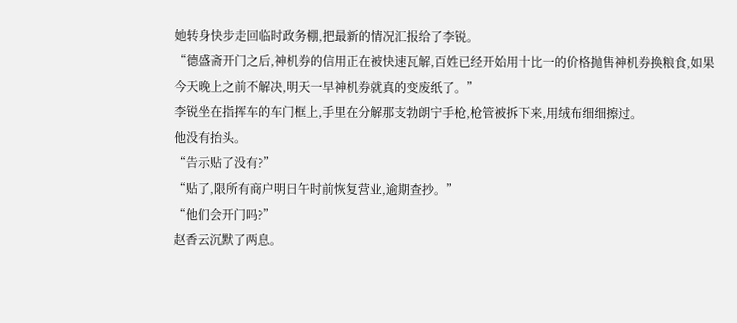她转身快步走回临时政务棚,把最新的情况汇报给了李锐。
“德盛斋开门之后,神机券的信用正在被快速瓦解,百姓已经开始用十比一的价格抛售神机券换粮食,如果今天晚上之前不解决,明天一早神机券就真的变废纸了。”
李锐坐在指挥车的车门框上,手里在分解那支勃朗宁手枪,枪管被拆下来,用绒布细细擦过。
他没有抬头。
“告示贴了没有?”
“贴了,限所有商户明日午时前恢复营业,逾期查抄。”
“他们会开门吗?”
赵香云沉默了两息。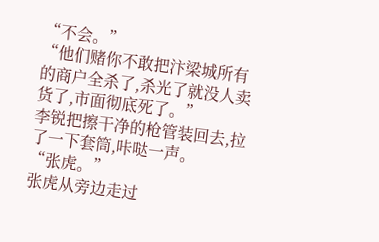“不会。”
“他们赌你不敢把汴梁城所有的商户全杀了,杀光了就没人卖货了,市面彻底死了。”
李锐把擦干净的枪管装回去,拉了一下套筒,咔哒一声。
“张虎。”
张虎从旁边走过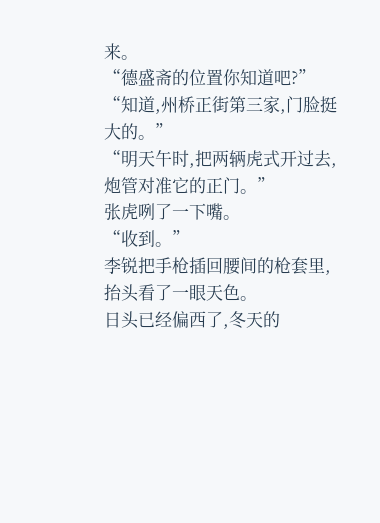来。
“德盛斋的位置你知道吧?”
“知道,州桥正街第三家,门脸挺大的。”
“明天午时,把两辆虎式开过去,炮管对准它的正门。”
张虎咧了一下嘴。
“收到。”
李锐把手枪插回腰间的枪套里,抬头看了一眼天色。
日头已经偏西了,冬天的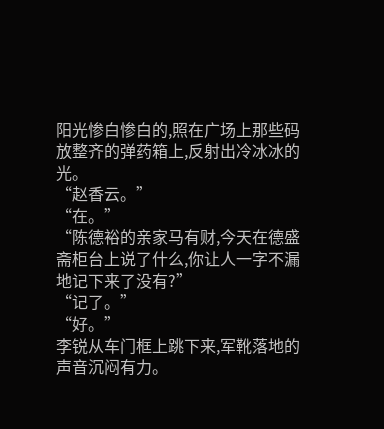阳光惨白惨白的,照在广场上那些码放整齐的弹药箱上,反射出冷冰冰的光。
“赵香云。”
“在。”
“陈德裕的亲家马有财,今天在德盛斋柜台上说了什么,你让人一字不漏地记下来了没有?”
“记了。”
“好。”
李锐从车门框上跳下来,军靴落地的声音沉闷有力。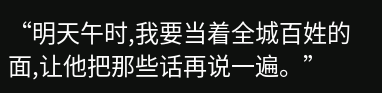“明天午时,我要当着全城百姓的面,让他把那些话再说一遍。”